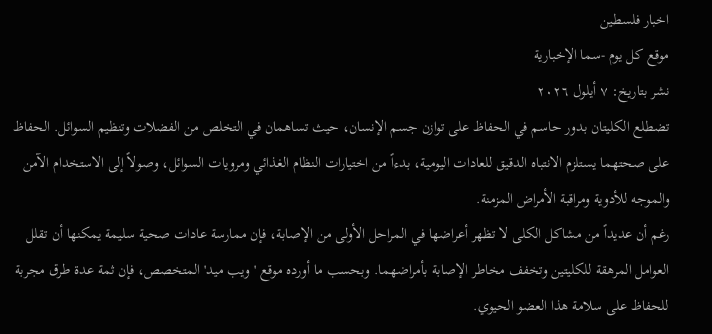اخبار فلسطين
موقع كل يوم -سما الإخبارية
نشر بتاريخ: ٧ أيلول ٢٠٢٦
تضطلع الكليتان بدور حاسم في الحفاظ على توازن جسم الإنسان، حيث تساهمان في التخلص من الفضلات وتنظيم السوائل. الحفاظ على صحتهما يستلزم الانتباه الدقيق للعادات اليومية، بدءاً من اختيارات النظام الغذائي ومرويات السوائل، وصولاً إلى الاستخدام الآمن والموجه للأدوية ومراقبة الأمراض المزمنة.
رغم أن عديداً من مشاكل الكلى لا تظهر أعراضها في المراحل الأولى من الإصابة، فإن ممارسة عادات صحية سليمة يمكنها أن تقلل العوامل المرهقة للكليتين وتخفف مخاطر الإصابة بأمراضهما. وبحسب ما أورده موقع 'ويب ميد' المتخصص، فإن ثمة عدة طرق مجربة للحفاظ على سلامة هذا العضو الحيوي.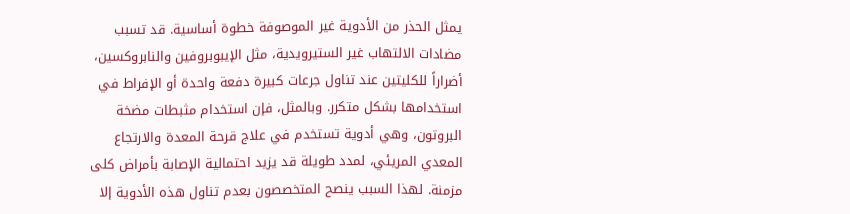يمثل الحذر من الأدوية غير الموصوفة خطوة أساسية. قد تسبب مضادات الالتهاب غير الستيرويدية، مثل الإيبوبروفين والنابروكسين، أضراراً للكليتين عند تناول جرعات كبيرة دفعة واحدة أو الإفراط في استخدامها بشكل متكرر. وبالمثل، فإن استخدام مثبطات مضخة البروتون، وهي أدوية تستخدم في علاج قرحة المعدة والارتجاع المعدي المريئي، لمدد طويلة قد يزيد احتمالية الإصابة بأمراض كلى مزمنة. لهذا السبب ينصح المتخصصون بعدم تناول هذه الأدوية إلا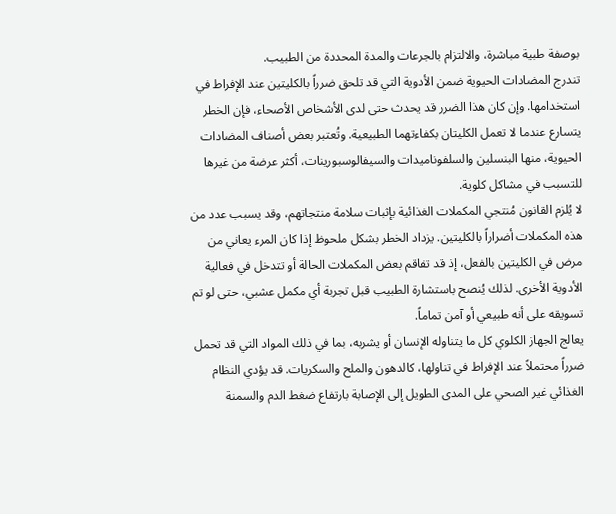بوصفة طبية مباشرة، والالتزام بالجرعات والمدة المحددة من الطبيب.
تندرج المضادات الحيوية ضمن الأدوية التي قد تلحق ضرراً بالكليتين عند الإفراط في استخدامها. وإن كان هذا الضرر قد يحدث حتى لدى الأشخاص الأصحاء، فإن الخطر يتسارع عندما لا تعمل الكليتان بكفاءتهما الطبيعية. وتُعتبر بعض أصناف المضادات الحيوية، منها البنسلين والسلفوناميدات والسيفالوسبورينات، أكثر عرضة من غيرها للتسبب في مشاكل كلوية.
لا يُلزم القانون مُنتجي المكملات الغذائية بإثبات سلامة منتجاتهم، وقد يسبب عدد من هذه المكملات أضراراً بالكليتين. يزداد الخطر بشكل ملحوظ إذا كان المرء يعاني من مرض في الكليتين بالفعل، إذ قد تفاقم بعض المكملات الحالة أو تتدخل في فعالية الأدوية الأخرى. لذلك يُنصح باستشارة الطبيب قبل تجربة أي مكمل عشبي، حتى لو تم تسويقه على أنه طبيعي أو آمن تماماً.
يعالج الجهاز الكلوي كل ما يتناوله الإنسان أو يشربه، بما في ذلك المواد التي قد تحمل ضرراً محتملاً عند الإفراط في تناولها، كالدهون والملح والسكريات. قد يؤدي النظام الغذائي غير الصحي على المدى الطويل إلى الإصابة بارتفاع ضغط الدم والسمنة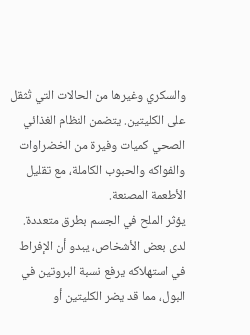والسكري وغيرها من الحالات التي تُثقل على الكليتين. يتضمن النظام الغذائي الصحي كميات وفيرة من الخضراوات والفواكه والحبوب الكاملة، مع تقليل الأطعمة المصنعة.
يؤثر الملح في الجسم بطرق متعددة. لدى بعض الأشخاص، يبدو أن الإفراط في استهلاكه يرفع نسبة البروتين في البول، مما قد يضر الكليتين أو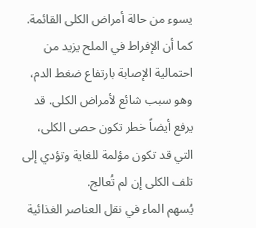يسوء من حالة أمراض الكلى القائمة. كما أن الإفراط في الملح يزيد من احتمالية الإصابة بارتفاع ضغط الدم، وهو سبب شائع لأمراض الكلى. قد يرفع أيضاً خطر تكون حصى الكلى، التي قد تكون مؤلمة للغاية وتؤدي إلى تلف الكلى إن لم تُعالج.
يُسهم الماء في نقل العناصر الغذائية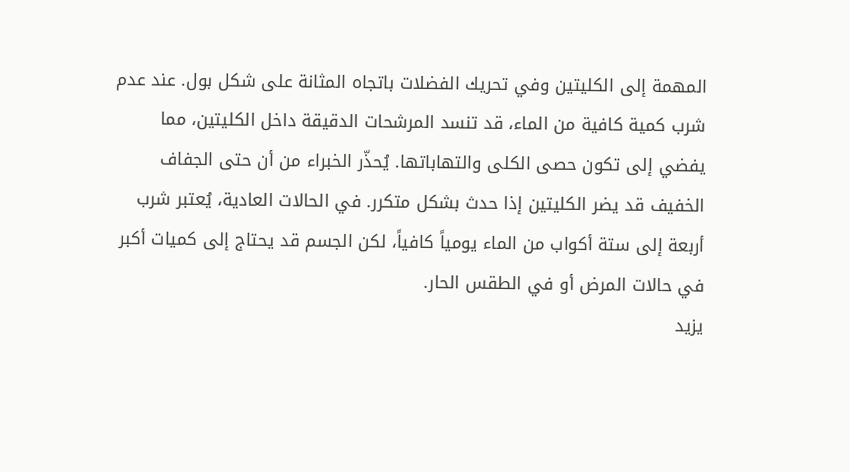المهمة إلى الكليتين وفي تحريك الفضلات باتجاه المثانة على شكل بول. عند عدم شرب كمية كافية من الماء، قد تنسد المرشحات الدقيقة داخل الكليتين، مما يفضي إلى تكون حصى الكلى والتهاباتها. يُحذّر الخبراء من أن حتى الجفاف الخفيف قد يضر الكليتين إذا حدث بشكل متكرر. في الحالات العادية، يُعتبر شرب أربعة إلى ستة أكواب من الماء يومياً كافياً، لكن الجسم قد يحتاج إلى كميات أكبر في حالات المرض أو في الطقس الحار.
يزيد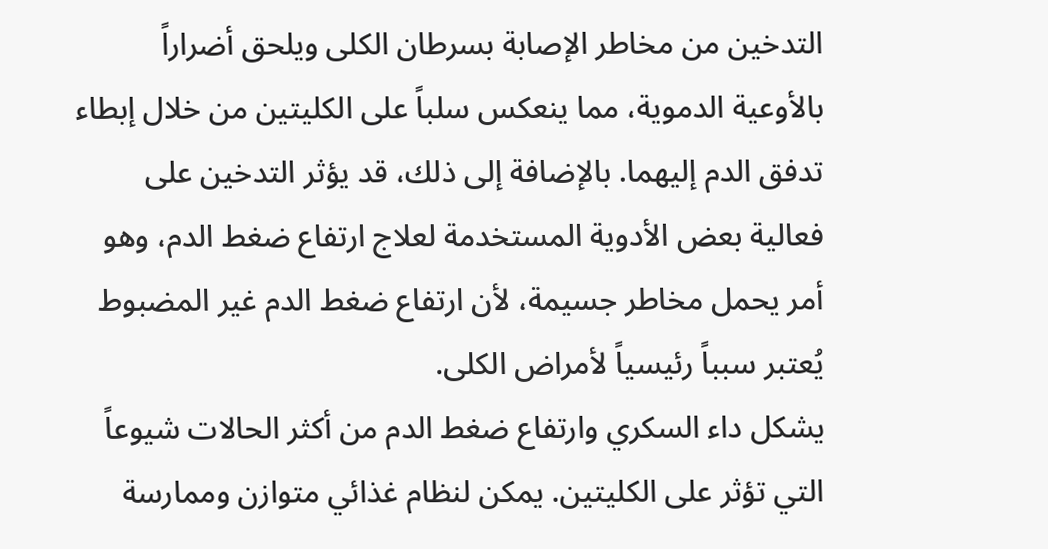التدخين من مخاطر الإصابة بسرطان الكلى ويلحق أضراراً بالأوعية الدموية، مما ينعكس سلباً على الكليتين من خلال إبطاء تدفق الدم إليهما. بالإضافة إلى ذلك، قد يؤثر التدخين على فعالية بعض الأدوية المستخدمة لعلاج ارتفاع ضغط الدم، وهو أمر يحمل مخاطر جسيمة، لأن ارتفاع ضغط الدم غير المضبوط يُعتبر سبباً رئيسياً لأمراض الكلى.
يشكل داء السكري وارتفاع ضغط الدم من أكثر الحالات شيوعاً التي تؤثر على الكليتين. يمكن لنظام غذائي متوازن وممارسة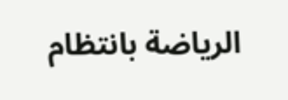الرياضة بانتظام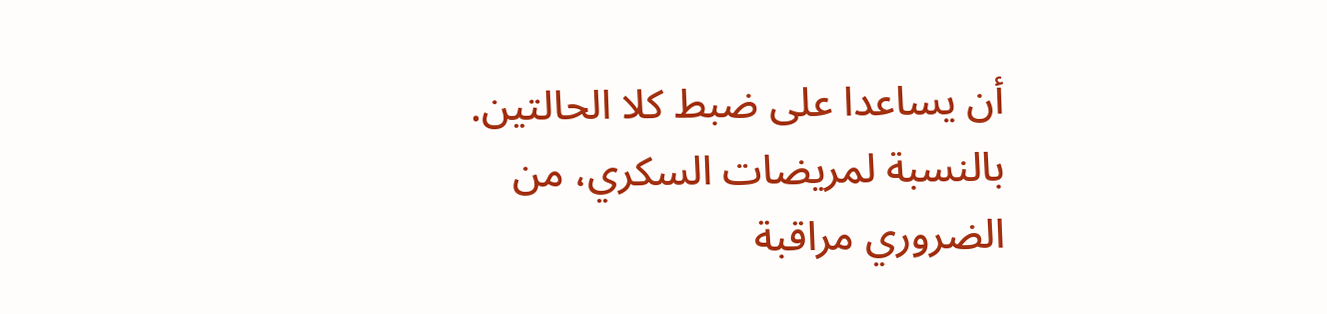أن يساعدا على ضبط كلا الحالتين. بالنسبة لمريضات السكري، من الضروري مراقبة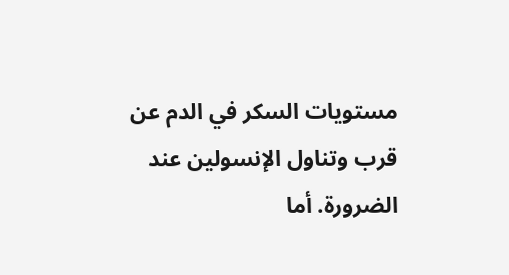مستويات السكر في الدم عن قرب وتناول الإنسولين عند الضرورة. أما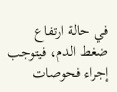في حالة ارتفاع ضغط الدم، فيتوجب إجراء فحوصات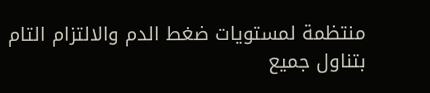منتظمة لمستويات ضغط الدم والالتزام التام بتناول جميع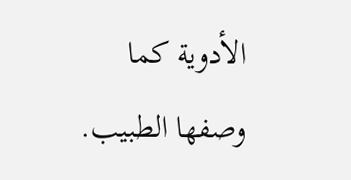الأدوية كما وصفها الطبيب.